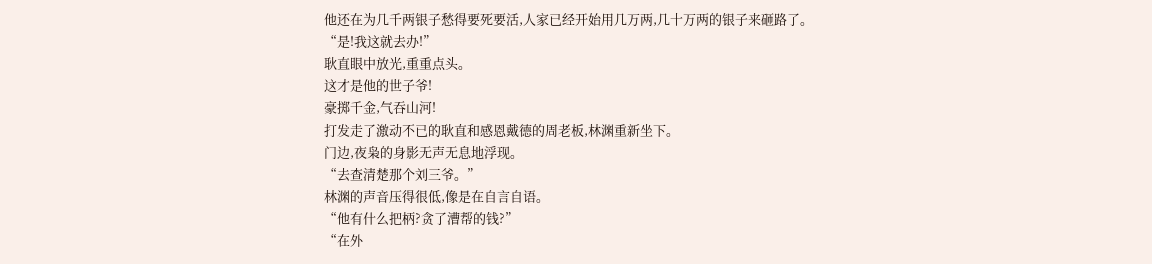他还在为几千两银子愁得要死要活,人家已经开始用几万两,几十万两的银子来砸路了。
“是!我这就去办!”
耿直眼中放光,重重点头。
这才是他的世子爷!
豪掷千金,气吞山河!
打发走了激动不已的耿直和感恩戴德的周老板,林渊重新坐下。
门边,夜枭的身影无声无息地浮现。
“去查清楚那个刘三爷。”
林渊的声音压得很低,像是在自言自语。
“他有什么把柄?贪了漕帮的钱?”
“在外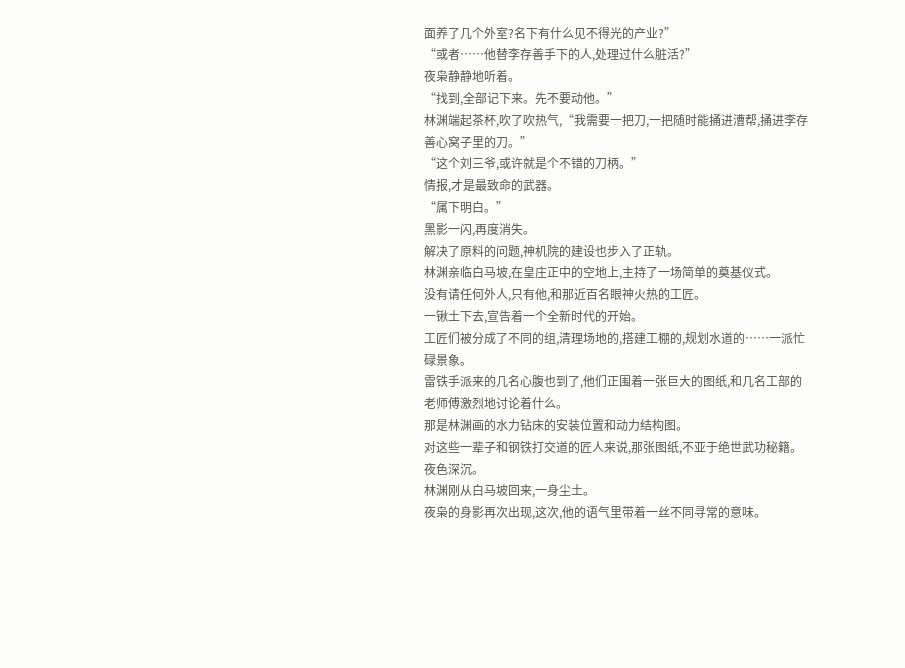面养了几个外室?名下有什么见不得光的产业?”
“或者……他替李存善手下的人,处理过什么脏活?”
夜枭静静地听着。
“找到,全部记下来。先不要动他。”
林渊端起茶杯,吹了吹热气,“我需要一把刀,一把随时能捅进漕帮,捅进李存善心窝子里的刀。”
“这个刘三爷,或许就是个不错的刀柄。”
情报,才是最致命的武器。
“属下明白。”
黑影一闪,再度消失。
解决了原料的问题,神机院的建设也步入了正轨。
林渊亲临白马坡,在皇庄正中的空地上,主持了一场简单的奠基仪式。
没有请任何外人,只有他,和那近百名眼神火热的工匠。
一锹土下去,宣告着一个全新时代的开始。
工匠们被分成了不同的组,清理场地的,搭建工棚的,规划水道的……一派忙碌景象。
雷铁手派来的几名心腹也到了,他们正围着一张巨大的图纸,和几名工部的老师傅激烈地讨论着什么。
那是林渊画的水力钻床的安装位置和动力结构图。
对这些一辈子和钢铁打交道的匠人来说,那张图纸,不亚于绝世武功秘籍。
夜色深沉。
林渊刚从白马坡回来,一身尘土。
夜枭的身影再次出现,这次,他的语气里带着一丝不同寻常的意味。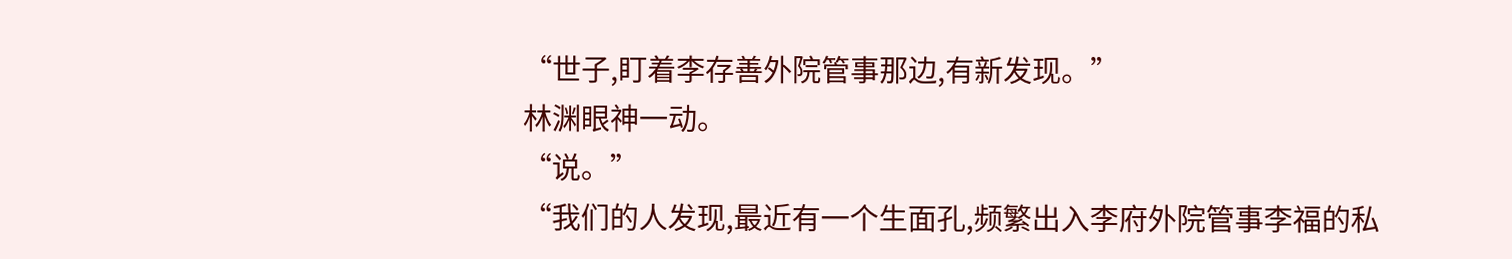“世子,盯着李存善外院管事那边,有新发现。”
林渊眼神一动。
“说。”
“我们的人发现,最近有一个生面孔,频繁出入李府外院管事李福的私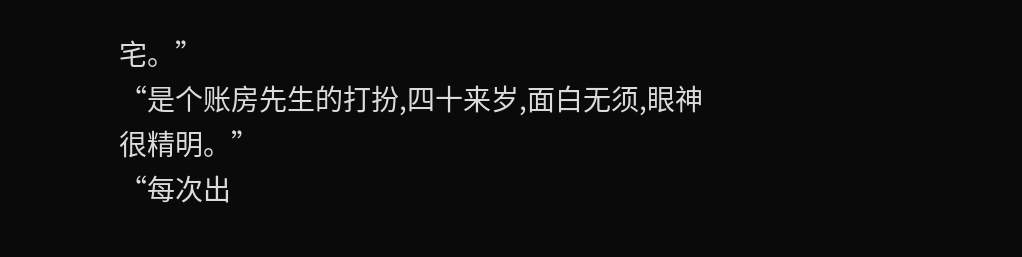宅。”
“是个账房先生的打扮,四十来岁,面白无须,眼神很精明。”
“每次出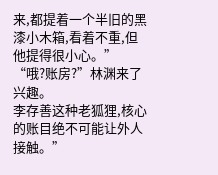来,都提着一个半旧的黑漆小木箱,看着不重,但他提得很小心。”
“哦?账房?”林渊来了兴趣。
李存善这种老狐狸,核心的账目绝不可能让外人接触。”